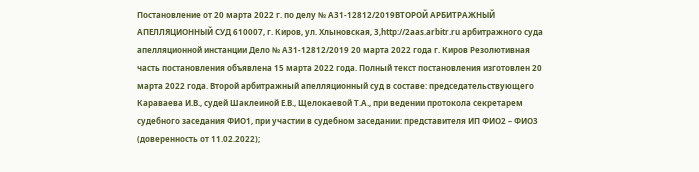Постановление от 20 марта 2022 г. по делу № А31-12812/2019ВТОРОЙ АРБИТРАЖНЫЙ АПЕЛЛЯЦИОННЫЙ СУД 610007, г. Киров, ул. Хлыновская, 3,http://2aas.arbitr.ru арбитражного суда апелляционной инстанции Дело № А31-12812/2019 20 марта 2022 года г. Киров Резолютивная часть постановления объявлена 15 марта 2022 года. Полный текст постановления изготовлен 20 марта 2022 года. Второй арбитражный апелляционный суд в составе: председательствующего Караваева И.В., судей Шаклеиной Е.В., Щелокаевой Т.А., при ведении протокола секретарем судебного заседания ФИО1, при участии в судебном заседании: представителя ИП ФИО2 – ФИО3 (доверенность от 11.02.2022);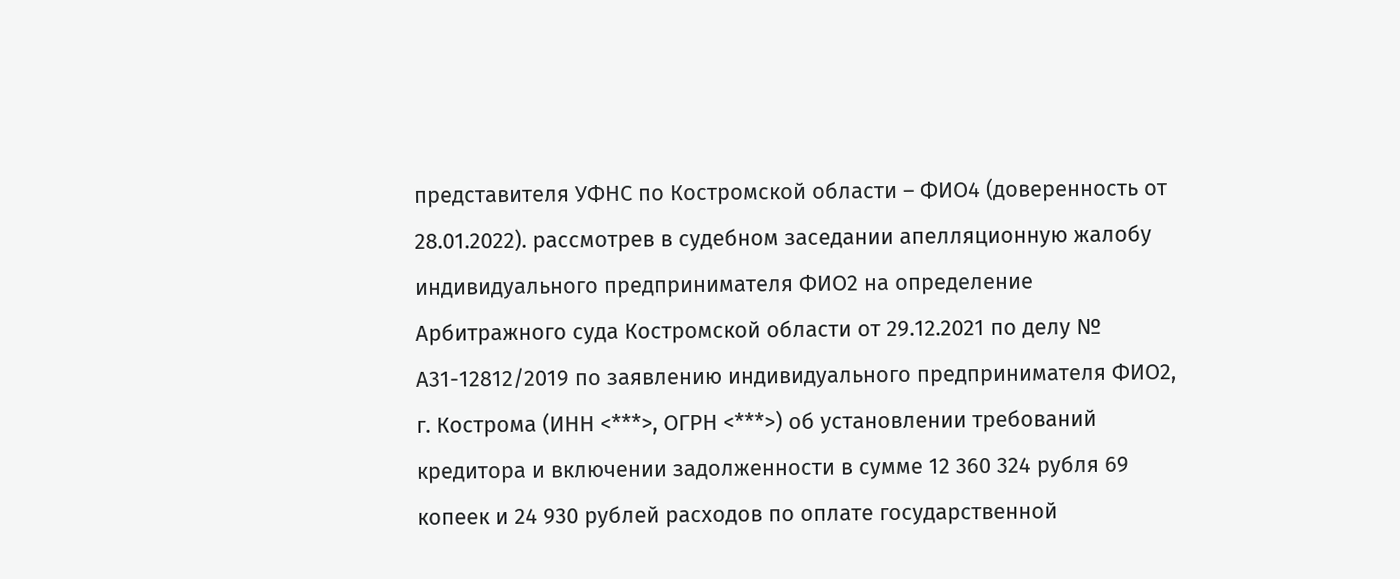представителя УФНС по Костромской области – ФИО4 (доверенность от 28.01.2022). рассмотрев в судебном заседании апелляционную жалобу индивидуального предпринимателя ФИО2 на определение Арбитражного суда Костромской области от 29.12.2021 по делу № А31-12812/2019 по заявлению индивидуального предпринимателя ФИО2, г. Кострома (ИНН <***>, ОГРН <***>) об установлении требований кредитора и включении задолженности в сумме 12 360 324 рубля 69 копеек и 24 930 рублей расходов по оплате государственной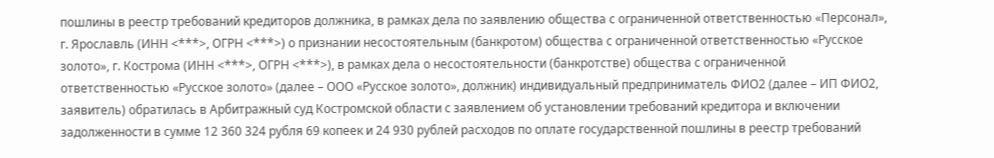пошлины в реестр требований кредиторов должника, в рамках дела по заявлению общества с ограниченной ответственностью «Персонал», г. Ярославль (ИНН <***>, ОГРН <***>) о признании несостоятельным (банкротом) общества с ограниченной ответственностью «Русское золото», г. Кострома (ИНН <***>, ОГРН <***>), в рамках дела о несостоятельности (банкротстве) общества с ограниченной ответственностью «Русское золото» (далее – ООО «Русское золото», должник) индивидуальный предприниматель ФИО2 (далее – ИП ФИО2, заявитель) обратилась в Арбитражный суд Костромской области с заявлением об установлении требований кредитора и включении задолженности в сумме 12 360 324 рубля 69 копеек и 24 930 рублей расходов по оплате государственной пошлины в реестр требований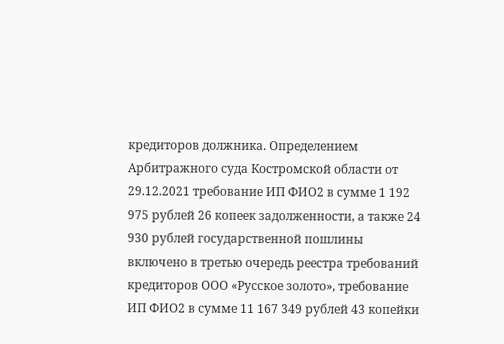кредиторов должника. Определением Арбитражного суда Костромской области от 29.12.2021 требование ИП ФИО2 в сумме 1 192 975 рублей 26 копеек задолженности, а также 24 930 рублей государственной пошлины включено в третью очередь реестра требований кредиторов ООО «Русское золото», требование ИП ФИО2 в сумме 11 167 349 рублей 43 копейки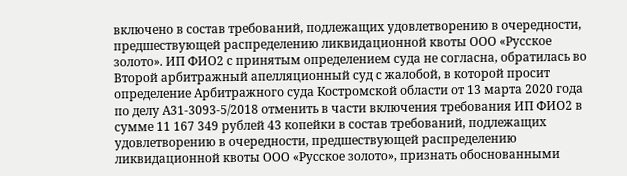включено в состав требований, подлежащих удовлетворению в очередности, предшествующей распределению ликвидационной квоты ООО «Русское золото». ИП ФИО2 с принятым определением суда не согласна, обратилась во Второй арбитражный апелляционный суд с жалобой, в которой просит определение Арбитражного суда Костромской области от 13 марта 2020 года по делу А31-3093-5/2018 отменить в части включения требования ИП ФИО2 в сумме 11 167 349 рублей 43 копейки в состав требований, подлежащих удовлетворению в очередности, предшествующей распределению ликвидационной квоты ООО «Русское золото», признать обоснованными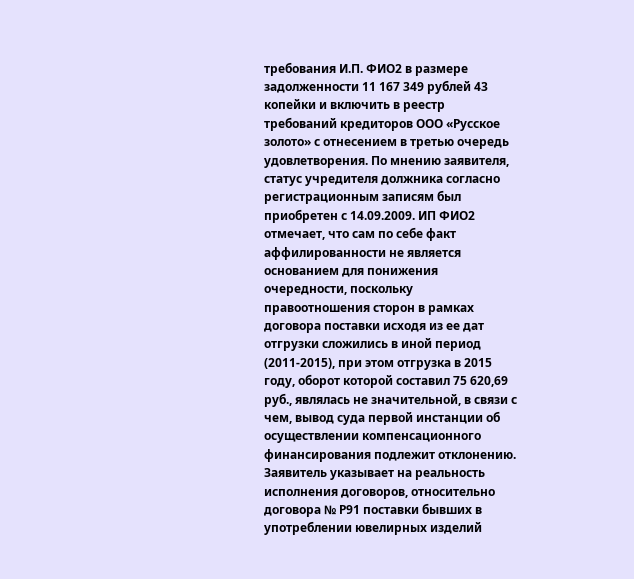требования И.П. ФИО2 в размере задолженности 11 167 349 рублей 43 копейки и включить в реестр требований кредиторов ООО «Русское золото» с отнесением в третью очередь удовлетворения. По мнению заявителя, статус учредителя должника согласно регистрационным записям был приобретен с 14.09.2009. ИП ФИО2 отмечает, что сам по себе факт аффилированности не является основанием для понижения очередности, поскольку правоотношения сторон в рамках договора поставки исходя из ее дат отгрузки сложились в иной период (2011-2015), при этом отгрузка в 2015 году, оборот которой составил 75 620,69 руб., являлась не значительной, в связи с чем, вывод суда первой инстанции об осуществлении компенсационного финансирования подлежит отклонению. Заявитель указывает на реальность исполнения договоров, относительно договора № Р91 поставки бывших в употреблении ювелирных изделий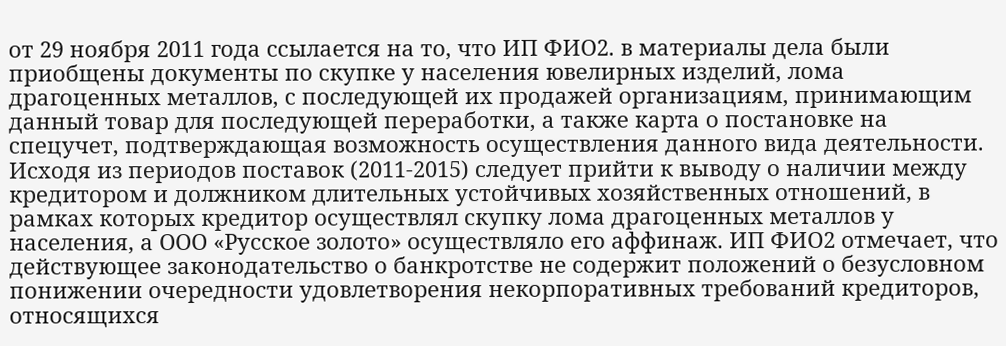от 29 ноября 2011 года ссылается на то, что ИП ФИО2. в материалы дела были приобщены документы по скупке у населения ювелирных изделий, лома драгоценных металлов, с последующей их продажей организациям, принимающим данный товар для последующей переработки, а также карта о постановке на спецучет, подтверждающая возможность осуществления данного вида деятельности. Исходя из периодов поставок (2011-2015) следует прийти к выводу о наличии между кредитором и должником длительных устойчивых хозяйственных отношений, в рамках которых кредитор осуществлял скупку лома драгоценных металлов у населения, а ООО «Русское золото» осуществляло его аффинаж. ИП ФИО2 отмечает, что действующее законодательство о банкротстве не содержит положений о безусловном понижении очередности удовлетворения некорпоративных требований кредиторов, относящихся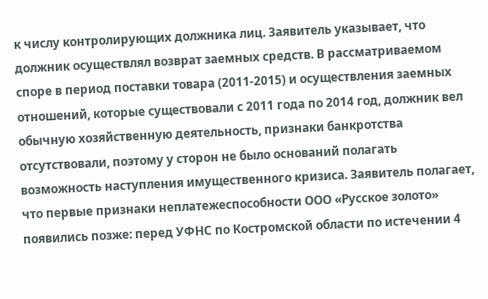к числу контролирующих должника лиц. Заявитель указывает, что должник осуществлял возврат заемных средств. В рассматриваемом споре в период поставки товара (2011-2015) и осуществления заемных отношений, которые существовали с 2011 года по 2014 год, должник вел обычную хозяйственную деятельность, признаки банкротства отсутствовали, поэтому у сторон не было оснований полагать возможность наступления имущественного кризиса. Заявитель полагает, что первые признаки неплатежеспособности ООО «Русское золото» появились позже: перед УФНС по Костромской области по истечении 4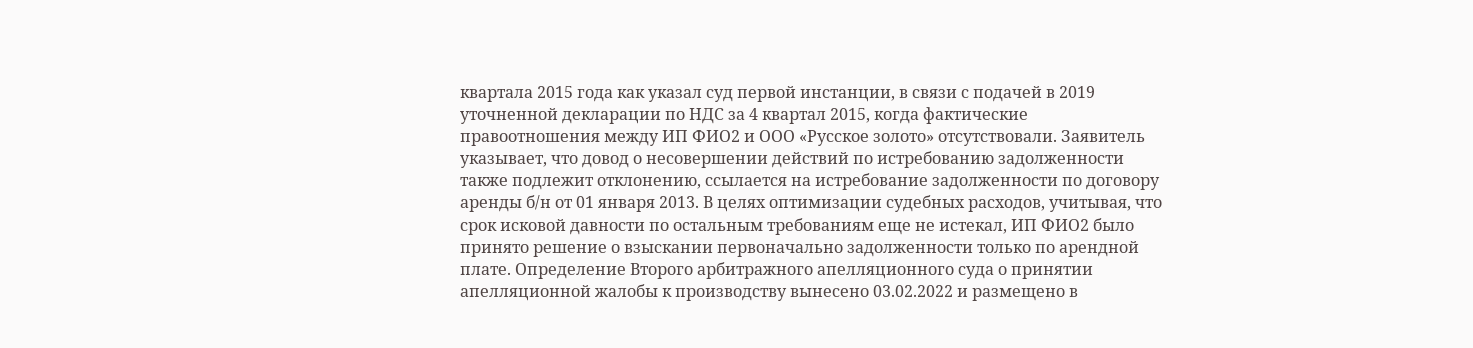квартала 2015 года как указал суд первой инстанции, в связи с подачей в 2019 уточненной декларации по НДС за 4 квартал 2015, когда фактические правоотношения между ИП ФИО2 и ООО «Русское золото» отсутствовали. Заявитель указывает, что довод о несовершении действий по истребованию задолженности также подлежит отклонению, ссылается на истребование задолженности по договору аренды б/н от 01 января 2013. В целях оптимизации судебных расходов, учитывая, что срок исковой давности по остальным требованиям еще не истекал, ИП ФИО2 было принято решение о взыскании первоначально задолженности только по арендной плате. Определение Второго арбитражного апелляционного суда о принятии апелляционной жалобы к производству вынесено 03.02.2022 и размещено в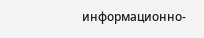информационно-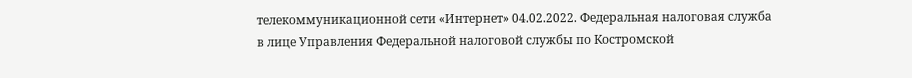телекоммуникационной сети «Интернет» 04.02.2022. Федеральная налоговая служба в лице Управления Федеральной налоговой службы по Костромской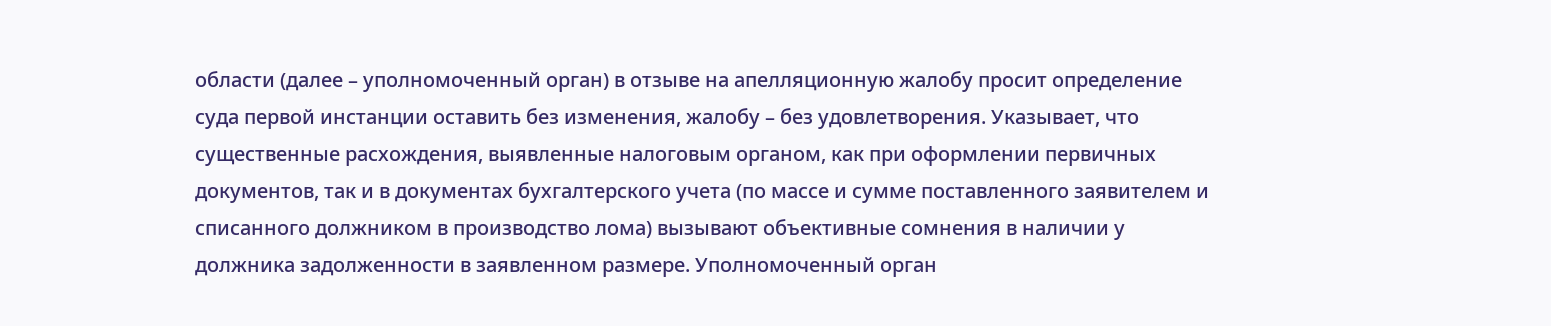области (далее – уполномоченный орган) в отзыве на апелляционную жалобу просит определение суда первой инстанции оставить без изменения, жалобу – без удовлетворения. Указывает, что существенные расхождения, выявленные налоговым органом, как при оформлении первичных документов, так и в документах бухгалтерского учета (по массе и сумме поставленного заявителем и списанного должником в производство лома) вызывают объективные сомнения в наличии у должника задолженности в заявленном размере. Уполномоченный орган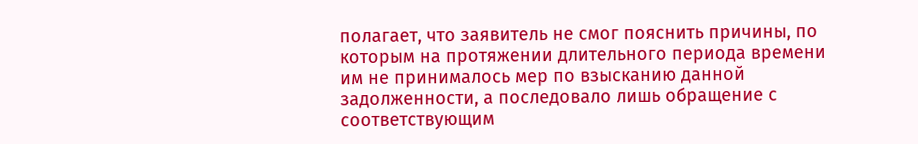полагает, что заявитель не смог пояснить причины, по которым на протяжении длительного периода времени им не принималось мер по взысканию данной задолженности, а последовало лишь обращение с соответствующим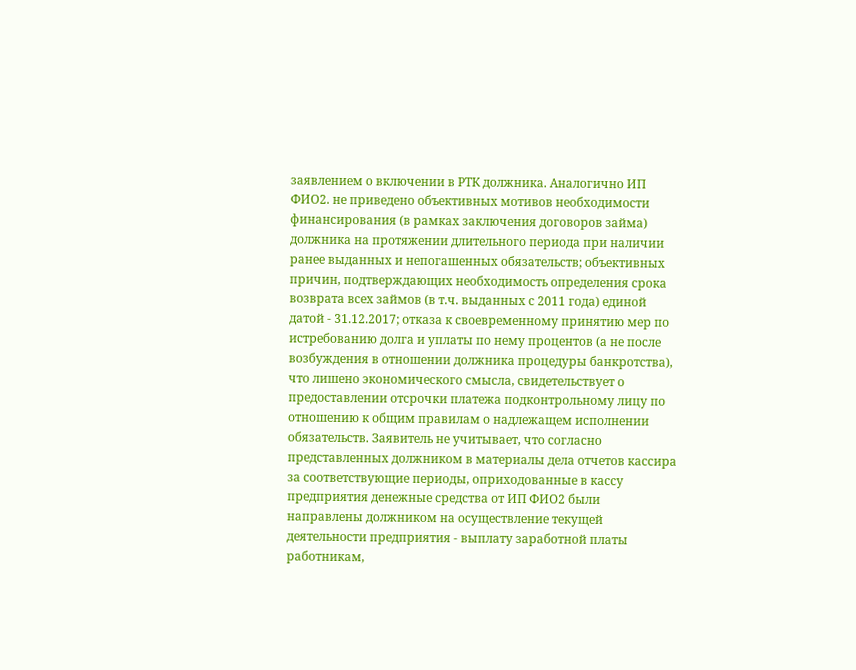заявлением о включении в РТК должника. Аналогично ИП ФИО2. не приведено объективных мотивов необходимости финансирования (в рамках заключения договоров займа) должника на протяжении длительного периода при наличии ранее выданных и непогашенных обязательств; объективных причин, подтверждающих необходимость определения срока возврата всех займов (в т.ч. выданных с 2011 года) единой датой - 31.12.2017; отказа к своевременному принятию мер по истребованию долга и уплаты по нему процентов (а не после возбуждения в отношении должника процедуры банкротства), что лишено экономического смысла, свидетельствует о предоставлении отсрочки платежа подконтрольному лицу по отношению к общим правилам о надлежащем исполнении обязательств. Заявитель не учитывает, что согласно представленных должником в материалы дела отчетов кассира за соответствующие периоды, оприходованные в кассу предприятия денежные средства от ИП ФИО2 были направлены должником на осуществление текущей деятельности предприятия - выплату заработной платы работникам,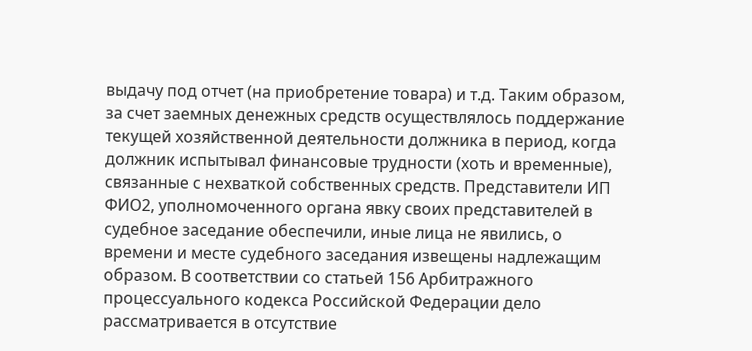выдачу под отчет (на приобретение товара) и т.д. Таким образом, за счет заемных денежных средств осуществлялось поддержание текущей хозяйственной деятельности должника в период, когда должник испытывал финансовые трудности (хоть и временные), связанные с нехваткой собственных средств. Представители ИП ФИО2, уполномоченного органа явку своих представителей в судебное заседание обеспечили, иные лица не явились, о времени и месте судебного заседания извещены надлежащим образом. В соответствии со статьей 156 Арбитражного процессуального кодекса Российской Федерации дело рассматривается в отсутствие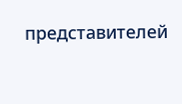представителей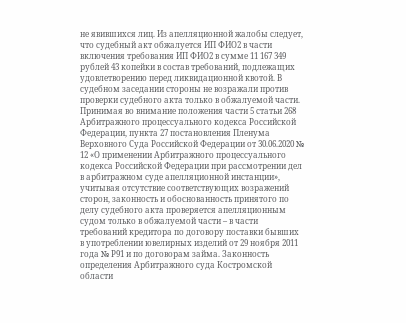не явившихся лиц. Из апелляционной жалобы следует, что судебный акт обжалуется ИП ФИО2 в части включения требования ИП ФИО2 в сумме 11 167 349 рублей 43 копейки в состав требований, подлежащих удовлетворению перед ликвидационной квотой. В судебном заседании стороны не возражали против проверки судебного акта только в обжалуемой части. Принимая во внимание положения части 5 статьи 268 Арбитражного процессуального кодекса Российской Федерации, пункта 27 постановления Пленума Верховного Суда Российской Федерации от 30.06.2020 № 12 «О применении Арбитражного процессуального кодекса Российской Федерации при рассмотрении дел в арбитражном суде апелляционной инстанции», учитывая отсутствие соответствующих возражений сторон, законность и обоснованность принятого по делу судебного акта проверяется апелляционным судом только в обжалуемой части – в части требований кредитора по договору поставки бывших в употреблении ювелирных изделий от 29 ноября 2011 года № Р91 и по договорам займа. Законность определения Арбитражного суда Костромской области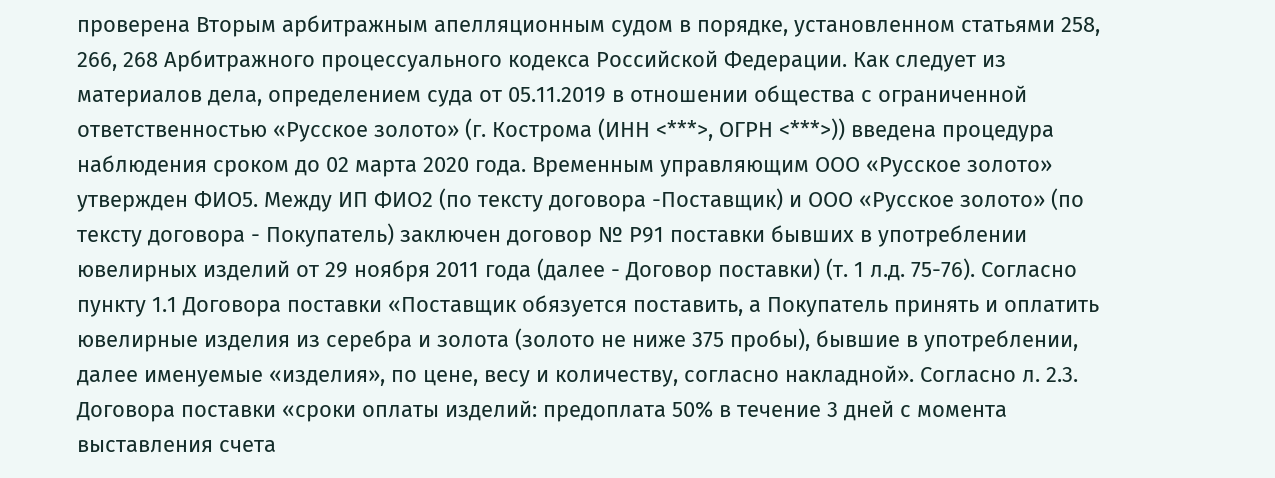проверена Вторым арбитражным апелляционным судом в порядке, установленном статьями 258, 266, 268 Арбитражного процессуального кодекса Российской Федерации. Как следует из материалов дела, определением суда от 05.11.2019 в отношении общества с ограниченной ответственностью «Русское золото» (г. Кострома (ИНН <***>, ОГРН <***>)) введена процедура наблюдения сроком до 02 марта 2020 года. Временным управляющим ООО «Русское золото» утвержден ФИО5. Между ИП ФИО2 (по тексту договора -Поставщик) и ООО «Русское золото» (по тексту договора - Покупатель) заключен договор № Р91 поставки бывших в употреблении ювелирных изделий от 29 ноября 2011 года (далее - Договор поставки) (т. 1 л.д. 75-76). Согласно пункту 1.1 Договора поставки «Поставщик обязуется поставить, а Покупатель принять и оплатить ювелирные изделия из серебра и золота (золото не ниже 375 пробы), бывшие в употреблении, далее именуемые «изделия», по цене, весу и количеству, согласно накладной». Согласно л. 2.3. Договора поставки «сроки оплаты изделий: предоплата 50% в течение 3 дней с момента выставления счета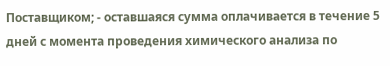Поставщиком; - оставшаяся сумма оплачивается в течение 5 дней с момента проведения химического анализа по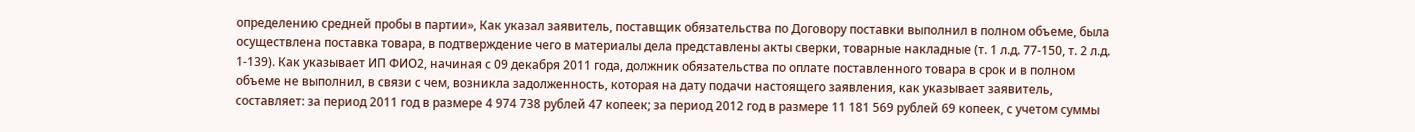определению средней пробы в партии», Как указал заявитель, поставщик обязательства по Договору поставки выполнил в полном объеме, была осуществлена поставка товара, в подтверждение чего в материалы дела представлены акты сверки, товарные накладные (т. 1 л.д. 77-150, т. 2 л.д. 1-139). Как указывает ИП ФИО2, начиная с 09 декабря 2011 года, должник обязательства по оплате поставленного товара в срок и в полном объеме не выполнил, в связи с чем, возникла задолженность, которая на дату подачи настоящего заявления, как указывает заявитель, составляет: за период 2011 год в размере 4 974 738 рублей 47 копеек; за период 2012 год в размере 11 181 569 рублей 69 копеек, с учетом суммы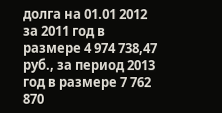долга на 01.01 2012 за 2011 год в размере 4 974 738,47 руб., за период 2013 год в размере 7 762 870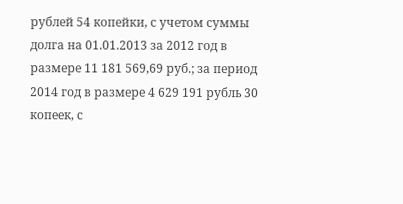рублей 54 копейки, с учетом суммы долга на 01.01.2013 за 2012 год в размере 11 181 569,69 руб.; за период 2014 год в размере 4 629 191 рубль 30 копеек, с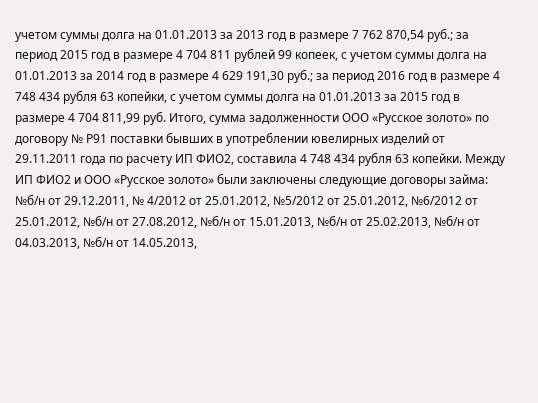учетом суммы долга на 01.01.2013 за 2013 год в размере 7 762 870,54 руб.; за период 2015 год в размере 4 704 811 рублей 99 копеек, с учетом суммы долга на 01.01.2013 за 2014 год в размере 4 629 191,30 руб.; за период 2016 год в размере 4 748 434 рубля 63 копейки, с учетом суммы долга на 01.01.2013 за 2015 год в размере 4 704 811,99 руб. Итого, сумма задолженности ООО «Русское золото» по договору № Р91 поставки бывших в употреблении ювелирных изделий от 29.11.2011 года по расчету ИП ФИО2, составила 4 748 434 рубля 63 копейки. Между ИП ФИО2 и ООО «Русское золото» были заключены следующие договоры займа: №б/н от 29.12.2011, № 4/2012 от 25.01.2012, №5/2012 от 25.01.2012, №6/2012 от 25.01.2012, №б/н от 27.08.2012, №б/н от 15.01.2013, №б/н от 25.02.2013, №б/н от 04.03.2013, №б/н от 14.05.2013,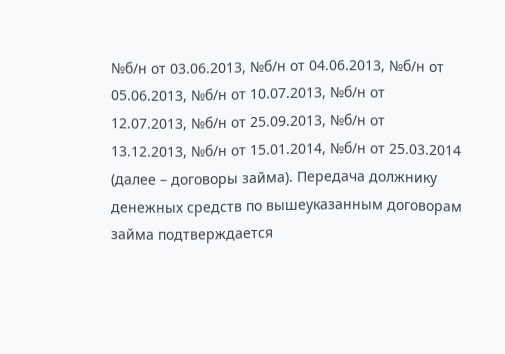№б/н от 03.06.2013, №б/н от 04.06.2013, №б/н от 05.06.2013, №б/н от 10.07.2013, №б/н от 12.07.2013, №б/н от 25.09.2013, №б/н от 13.12.2013, №б/н от 15.01.2014, №б/н от 25.03.2014 (далее – договоры займа). Передача должнику денежных средств по вышеуказанным договорам займа подтверждается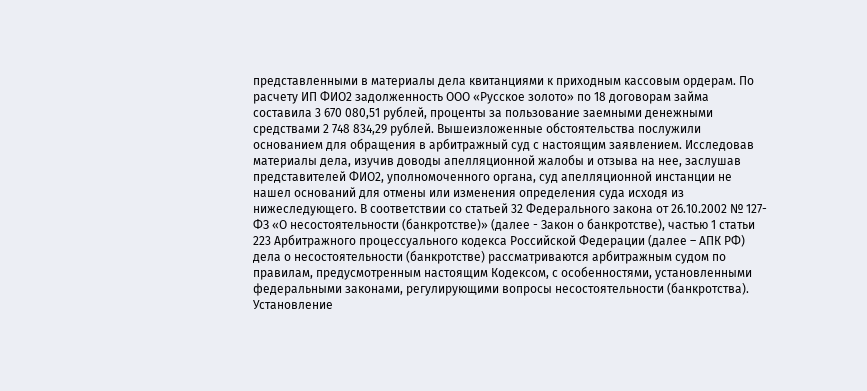представленными в материалы дела квитанциями к приходным кассовым ордерам. По расчету ИП ФИО2 задолженность ООО «Русское золото» по 18 договорам займа составила 3 670 080,51 рублей, проценты за пользование заемными денежными средствами 2 748 834,29 рублей. Вышеизложенные обстоятельства послужили основанием для обращения в арбитражный суд с настоящим заявлением. Исследовав материалы дела, изучив доводы апелляционной жалобы и отзыва на нее, заслушав представителей ФИО2, уполномоченного органа, суд апелляционной инстанции не нашел оснований для отмены или изменения определения суда исходя из нижеследующего. В соответствии со статьей 32 Федерального закона от 26.10.2002 № 127-ФЗ «О несостоятельности (банкротстве)» (далее - Закон о банкротстве), частью 1 статьи 223 Арбитражного процессуального кодекса Российской Федерации (далее – АПК РФ) дела о несостоятельности (банкротстве) рассматриваются арбитражным судом по правилам, предусмотренным настоящим Кодексом, с особенностями, установленными федеральными законами, регулирующими вопросы несостоятельности (банкротства). Установление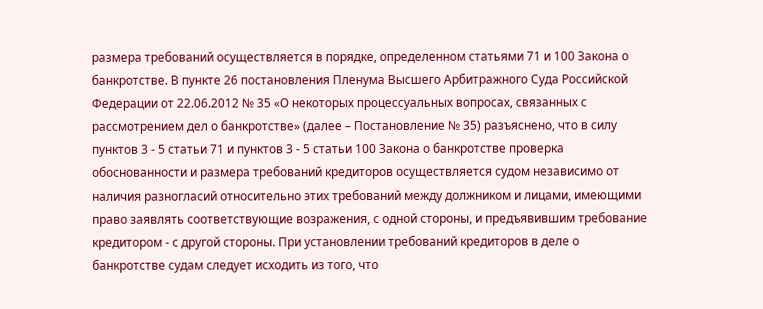размера требований осуществляется в порядке, определенном статьями 71 и 100 Закона о банкротстве. В пункте 26 постановления Пленума Высшего Арбитражного Суда Российской Федерации от 22.06.2012 № 35 «О некоторых процессуальных вопросах, связанных с рассмотрением дел о банкротстве» (далее – Постановление № 35) разъяснено, что в силу пунктов 3 - 5 статьи 71 и пунктов 3 - 5 статьи 100 Закона о банкротстве проверка обоснованности и размера требований кредиторов осуществляется судом независимо от наличия разногласий относительно этих требований между должником и лицами, имеющими право заявлять соответствующие возражения, с одной стороны, и предъявившим требование кредитором - с другой стороны. При установлении требований кредиторов в деле о банкротстве судам следует исходить из того, что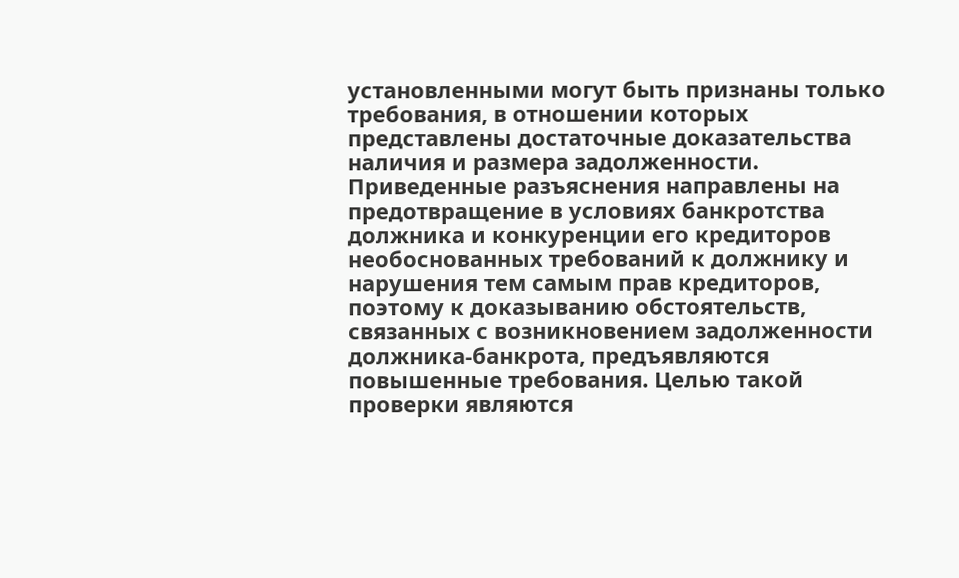установленными могут быть признаны только требования, в отношении которых представлены достаточные доказательства наличия и размера задолженности. Приведенные разъяснения направлены на предотвращение в условиях банкротства должника и конкуренции его кредиторов необоснованных требований к должнику и нарушения тем самым прав кредиторов, поэтому к доказыванию обстоятельств, связанных с возникновением задолженности должника-банкрота, предъявляются повышенные требования. Целью такой проверки являются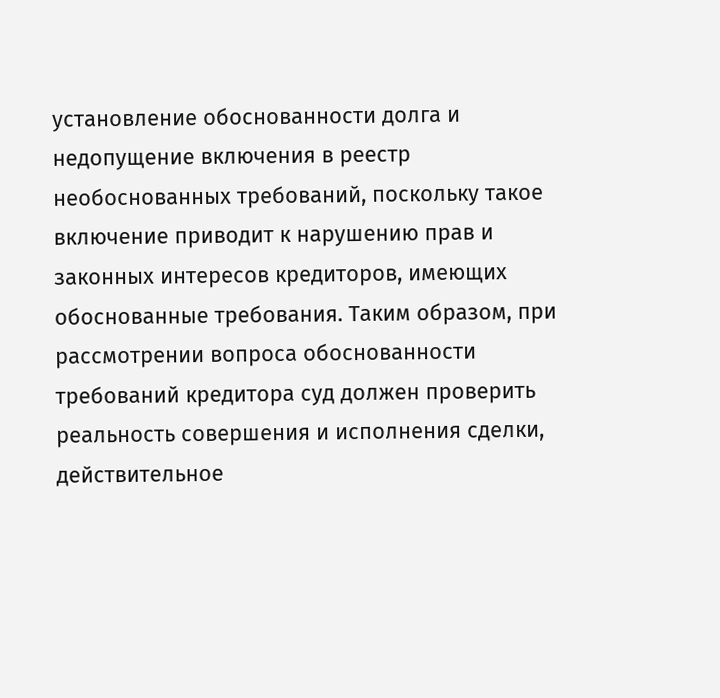установление обоснованности долга и недопущение включения в реестр необоснованных требований, поскольку такое включение приводит к нарушению прав и законных интересов кредиторов, имеющих обоснованные требования. Таким образом, при рассмотрении вопроса обоснованности требований кредитора суд должен проверить реальность совершения и исполнения сделки, действительное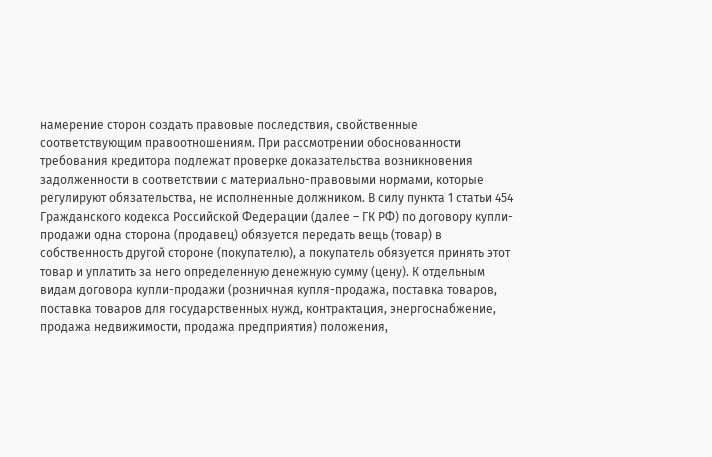намерение сторон создать правовые последствия, свойственные соответствующим правоотношениям. При рассмотрении обоснованности требования кредитора подлежат проверке доказательства возникновения задолженности в соответствии с материально-правовыми нормами, которые регулируют обязательства, не исполненные должником. В силу пункта 1 статьи 454 Гражданского кодекса Российской Федерации (далее – ГК РФ) по договору купли-продажи одна сторона (продавец) обязуется передать вещь (товар) в собственность другой стороне (покупателю), а покупатель обязуется принять этот товар и уплатить за него определенную денежную сумму (цену). К отдельным видам договора купли-продажи (розничная купля-продажа, поставка товаров, поставка товаров для государственных нужд, контрактация, энергоснабжение, продажа недвижимости, продажа предприятия) положения,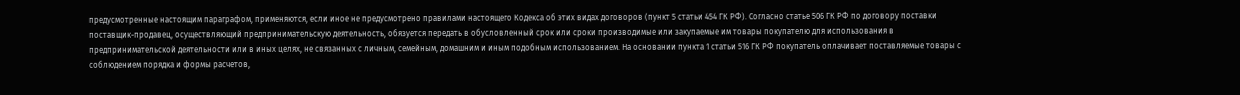предусмотренные настоящим параграфом, применяются, если иное не предусмотрено правилами настоящего Кодекса об этих видах договоров (пункт 5 статьи 454 ГК РФ). Согласно статье 506 ГК РФ по договору поставки поставщик-продавец, осуществляющий предпринимательскую деятельность, обязуется передать в обусловленный срок или сроки производимые или закупаемые им товары покупателю для использования в предпринимательской деятельности или в иных целях, не связанных с личным, семейным, домашним и иным подобным использованием. На основании пункта 1 статьи 516 ГК РФ покупатель оплачивает поставляемые товары с соблюдением порядка и формы расчетов,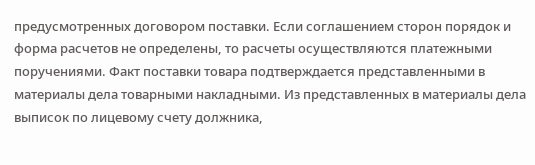предусмотренных договором поставки. Если соглашением сторон порядок и форма расчетов не определены, то расчеты осуществляются платежными поручениями. Факт поставки товара подтверждается представленными в материалы дела товарными накладными. Из представленных в материалы дела выписок по лицевому счету должника,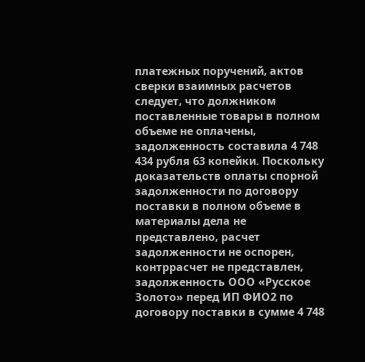платежных поручений, актов сверки взаимных расчетов следует, что должником поставленные товары в полном объеме не оплачены, задолженность составила 4 748 434 рубля 63 копейки. Поскольку доказательств оплаты спорной задолженности по договору поставки в полном объеме в материалы дела не представлено, расчет задолженности не оспорен, контррасчет не представлен, задолженность ООО «Русское Золото» перед ИП ФИО2 по договору поставки в сумме 4 748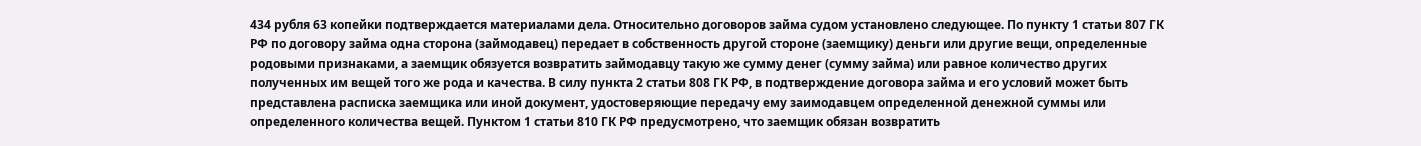434 рубля 63 копейки подтверждается материалами дела. Относительно договоров займа судом установлено следующее. По пункту 1 статьи 807 ГК РФ по договору займа одна сторона (займодавец) передает в собственность другой стороне (заемщику) деньги или другие вещи, определенные родовыми признаками, а заемщик обязуется возвратить займодавцу такую же сумму денег (сумму займа) или равное количество других полученных им вещей того же рода и качества. В силу пункта 2 статьи 808 ГК РФ, в подтверждение договора займа и его условий может быть представлена расписка заемщика или иной документ, удостоверяющие передачу ему заимодавцем определенной денежной суммы или определенного количества вещей. Пунктом 1 статьи 810 ГК РФ предусмотрено, что заемщик обязан возвратить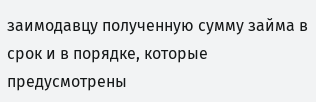заимодавцу полученную сумму займа в срок и в порядке, которые предусмотрены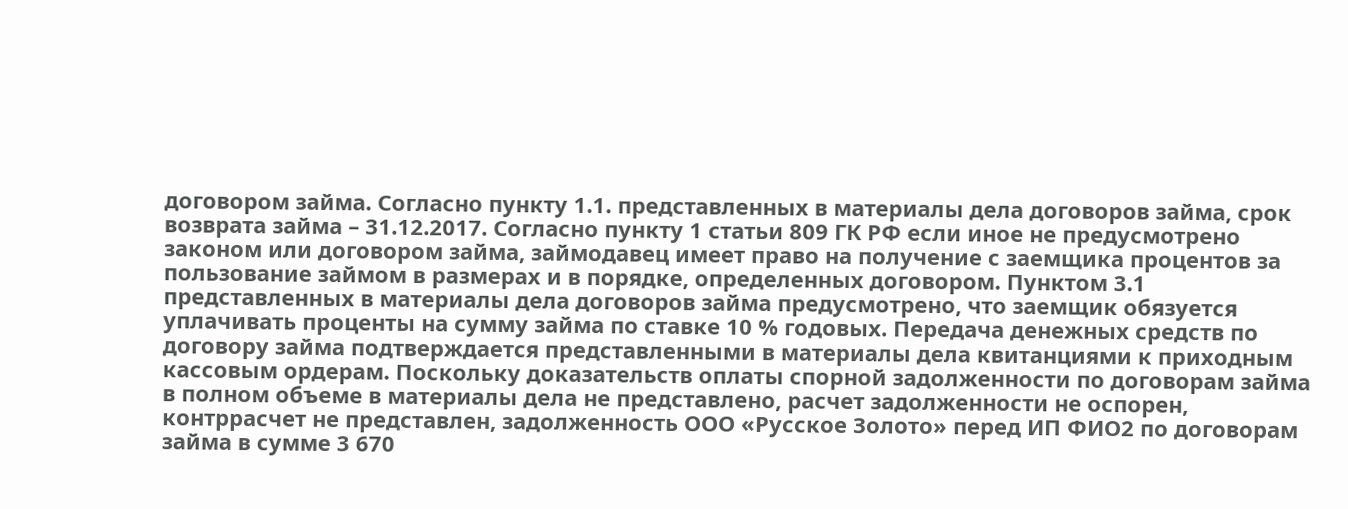договором займа. Согласно пункту 1.1. представленных в материалы дела договоров займа, срок возврата займа – 31.12.2017. Согласно пункту 1 статьи 809 ГК РФ если иное не предусмотрено законом или договором займа, займодавец имеет право на получение с заемщика процентов за пользование займом в размерах и в порядке, определенных договором. Пунктом 3.1 представленных в материалы дела договоров займа предусмотрено, что заемщик обязуется уплачивать проценты на сумму займа по ставке 10 % годовых. Передача денежных средств по договору займа подтверждается представленными в материалы дела квитанциями к приходным кассовым ордерам. Поскольку доказательств оплаты спорной задолженности по договорам займа в полном объеме в материалы дела не представлено, расчет задолженности не оспорен, контррасчет не представлен, задолженность ООО «Русское Золото» перед ИП ФИО2 по договорам займа в сумме 3 670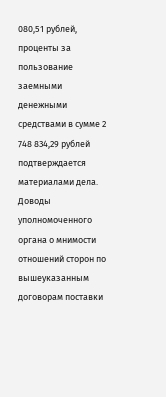080,51 рублей, проценты за пользование заемными денежными средствами в сумме 2 748 834,29 рублей подтверждается материалами дела. Доводы уполномоченного органа о мнимости отношений сторон по вышеуказанным договорам поставки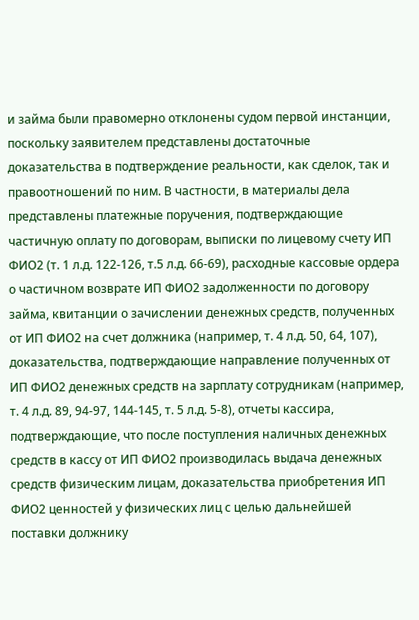и займа были правомерно отклонены судом первой инстанции, поскольку заявителем представлены достаточные доказательства в подтверждение реальности, как сделок, так и правоотношений по ним. В частности, в материалы дела представлены платежные поручения, подтверждающие частичную оплату по договорам, выписки по лицевому счету ИП ФИО2 (т. 1 л.д. 122-126, т.5 л.д. 66-69), расходные кассовые ордера о частичном возврате ИП ФИО2 задолженности по договору займа, квитанции о зачислении денежных средств, полученных от ИП ФИО2 на счет должника (например, т. 4 л.д. 50, 64, 107), доказательства, подтверждающие направление полученных от ИП ФИО2 денежных средств на зарплату сотрудникам (например, т. 4 л.д. 89, 94-97, 144-145, т. 5 л.д. 5-8), отчеты кассира, подтверждающие, что после поступления наличных денежных средств в кассу от ИП ФИО2 производилась выдача денежных средств физическим лицам, доказательства приобретения ИП ФИО2 ценностей у физических лиц с целью дальнейшей поставки должнику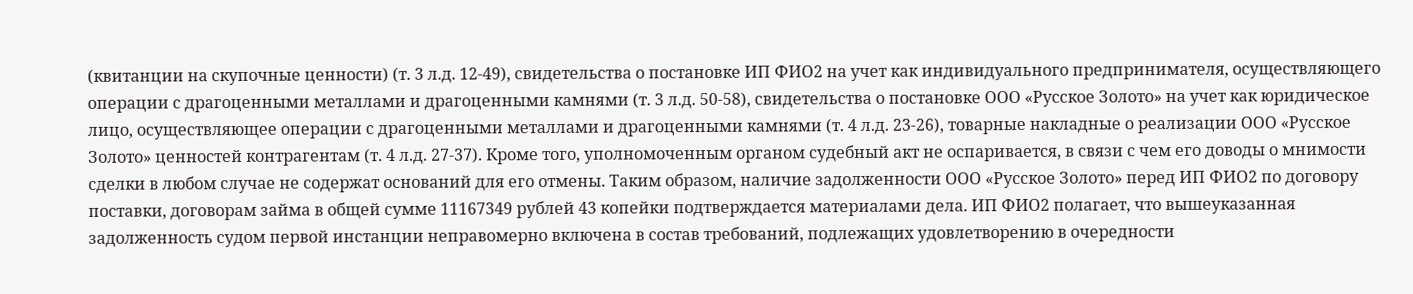(квитанции на скупочные ценности) (т. 3 л.д. 12-49), свидетельства о постановке ИП ФИО2 на учет как индивидуального предпринимателя, осуществляющего операции с драгоценными металлами и драгоценными камнями (т. 3 л.д. 50-58), свидетельства о постановке ООО «Русское Золото» на учет как юридическое лицо, осуществляющее операции с драгоценными металлами и драгоценными камнями (т. 4 л.д. 23-26), товарные накладные о реализации ООО «Русское Золото» ценностей контрагентам (т. 4 л.д. 27-37). Кроме того, уполномоченным органом судебный акт не оспаривается, в связи с чем его доводы о мнимости сделки в любом случае не содержат оснований для его отмены. Таким образом, наличие задолженности ООО «Русское Золото» перед ИП ФИО2 по договору поставки, договорам займа в общей сумме 11167349 рублей 43 копейки подтверждается материалами дела. ИП ФИО2 полагает, что вышеуказанная задолженность судом первой инстанции неправомерно включена в состав требований, подлежащих удовлетворению в очередности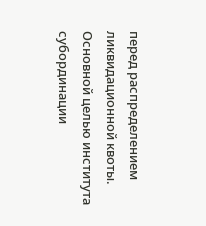перед распределением ликвидационной квоты. Основной целью института субординации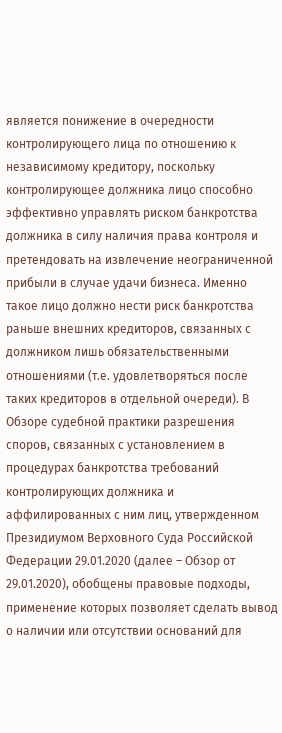является понижение в очередности контролирующего лица по отношению к независимому кредитору, поскольку контролирующее должника лицо способно эффективно управлять риском банкротства должника в силу наличия права контроля и претендовать на извлечение неограниченной прибыли в случае удачи бизнеса. Именно такое лицо должно нести риск банкротства раньше внешних кредиторов, связанных с должником лишь обязательственными отношениями (т.е. удовлетворяться после таких кредиторов в отдельной очереди). В Обзоре судебной практики разрешения споров, связанных с установлением в процедурах банкротства требований контролирующих должника и аффилированных с ним лиц, утвержденном Президиумом Верховного Суда Российской Федерации 29.01.2020 (далее – Обзор от 29.01.2020), обобщены правовые подходы, применение которых позволяет сделать вывод о наличии или отсутствии оснований для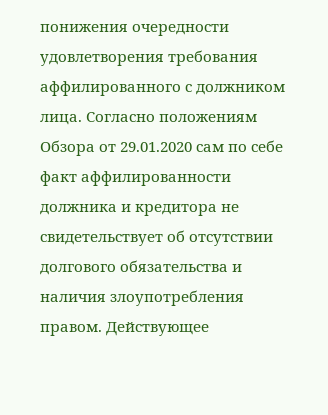понижения очередности удовлетворения требования аффилированного с должником лица. Согласно положениям Обзора от 29.01.2020 сам по себе факт аффилированности должника и кредитора не свидетельствует об отсутствии долгового обязательства и наличия злоупотребления правом. Действующее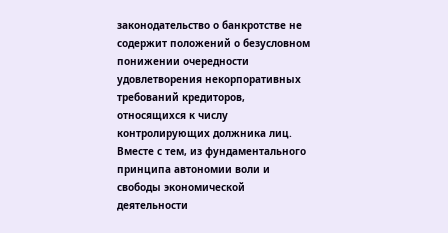законодательство о банкротстве не содержит положений о безусловном понижении очередности удовлетворения некорпоративных требований кредиторов, относящихся к числу контролирующих должника лиц. Вместе с тем, из фундаментального принципа автономии воли и свободы экономической деятельности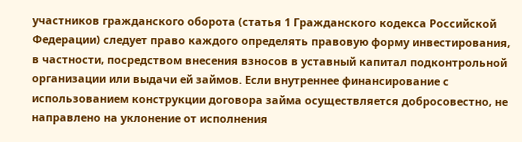участников гражданского оборота (статья 1 Гражданского кодекса Российской Федерации) следует право каждого определять правовую форму инвестирования, в частности, посредством внесения взносов в уставный капитал подконтрольной организации или выдачи ей займов. Если внутреннее финансирование с использованием конструкции договора займа осуществляется добросовестно, не направлено на уклонение от исполнения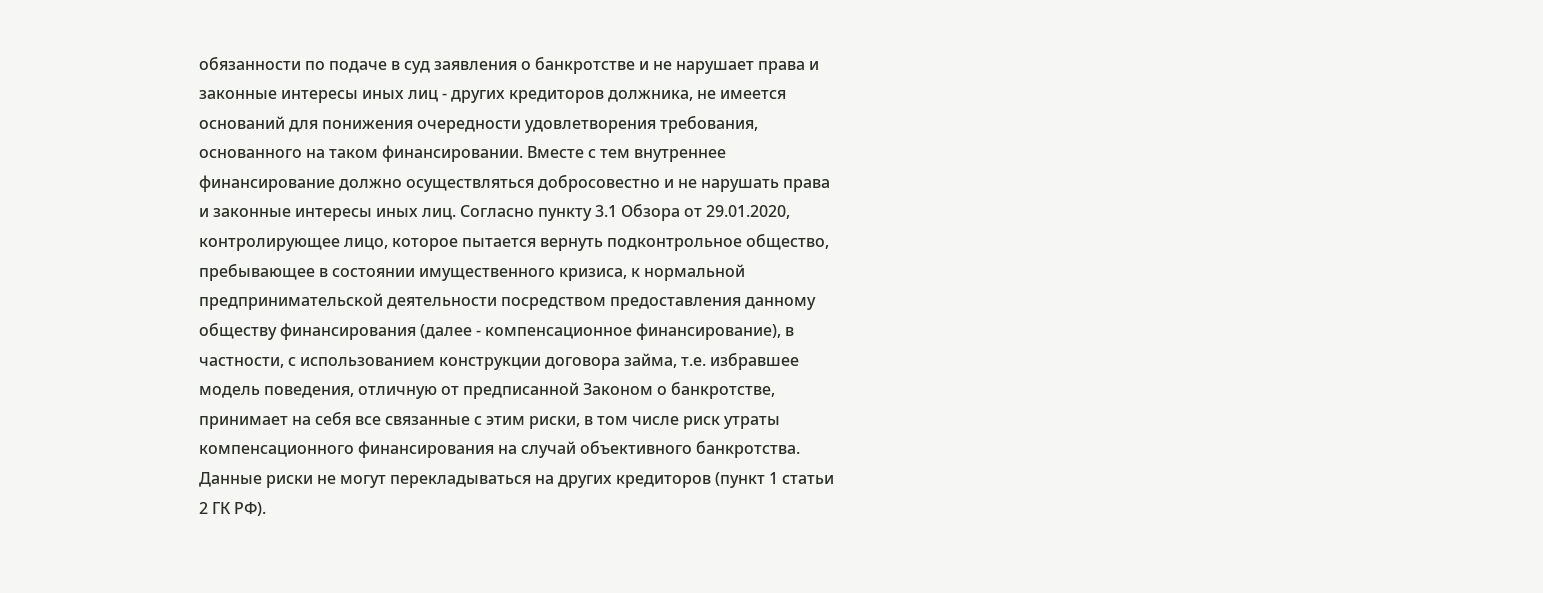обязанности по подаче в суд заявления о банкротстве и не нарушает права и законные интересы иных лиц - других кредиторов должника, не имеется оснований для понижения очередности удовлетворения требования, основанного на таком финансировании. Вместе с тем внутреннее финансирование должно осуществляться добросовестно и не нарушать права и законные интересы иных лиц. Согласно пункту 3.1 Обзора от 29.01.2020, контролирующее лицо, которое пытается вернуть подконтрольное общество, пребывающее в состоянии имущественного кризиса, к нормальной предпринимательской деятельности посредством предоставления данному обществу финансирования (далее - компенсационное финансирование), в частности, с использованием конструкции договора займа, т.е. избравшее модель поведения, отличную от предписанной Законом о банкротстве, принимает на себя все связанные с этим риски, в том числе риск утраты компенсационного финансирования на случай объективного банкротства. Данные риски не могут перекладываться на других кредиторов (пункт 1 статьи 2 ГК РФ).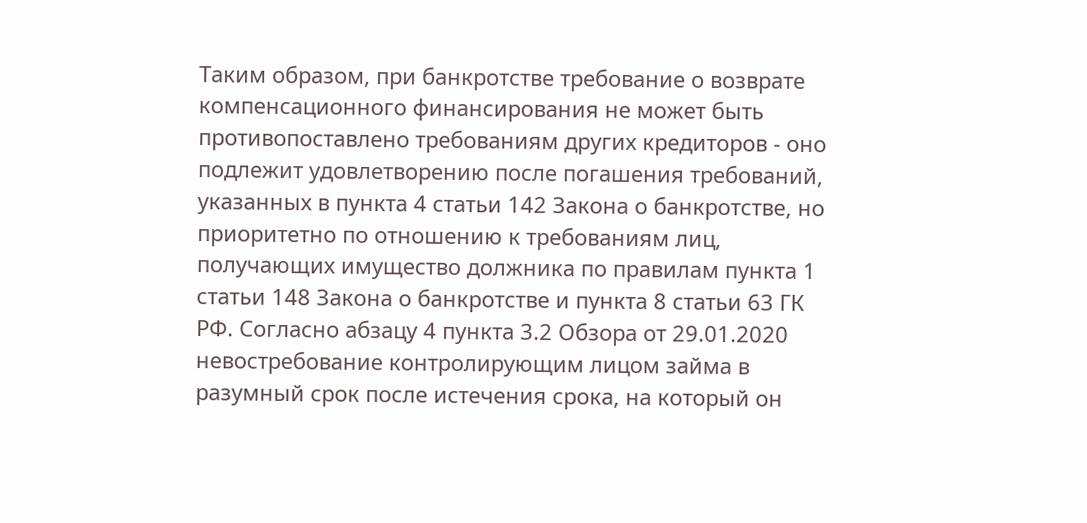Таким образом, при банкротстве требование о возврате компенсационного финансирования не может быть противопоставлено требованиям других кредиторов - оно подлежит удовлетворению после погашения требований, указанных в пункта 4 статьи 142 Закона о банкротстве, но приоритетно по отношению к требованиям лиц, получающих имущество должника по правилам пункта 1 статьи 148 Закона о банкротстве и пункта 8 статьи 63 ГК РФ. Согласно абзацу 4 пункта 3.2 Обзора от 29.01.2020 невостребование контролирующим лицом займа в разумный срок после истечения срока, на который он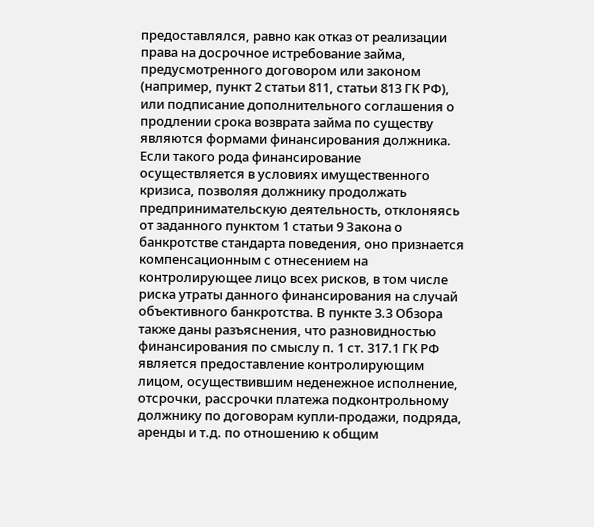предоставлялся, равно как отказ от реализации права на досрочное истребование займа, предусмотренного договором или законом (например, пункт 2 статьи 811, статьи 813 ГК РФ), или подписание дополнительного соглашения о продлении срока возврата займа по существу являются формами финансирования должника. Если такого рода финансирование осуществляется в условиях имущественного кризиса, позволяя должнику продолжать предпринимательскую деятельность, отклоняясь от заданного пунктом 1 статьи 9 Закона о банкротстве стандарта поведения, оно признается компенсационным с отнесением на контролирующее лицо всех рисков, в том числе риска утраты данного финансирования на случай объективного банкротства. В пункте 3.3 Обзора также даны разъяснения, что разновидностью финансирования по смыслу п. 1 ст. 317.1 ГК РФ является предоставление контролирующим лицом, осуществившим неденежное исполнение, отсрочки, рассрочки платежа подконтрольному должнику по договорам купли-продажи, подряда, аренды и т.д. по отношению к общим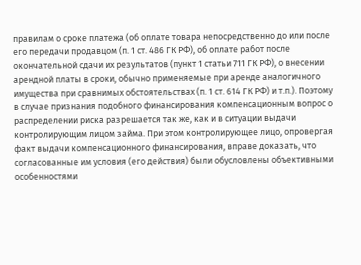правилам о сроке платежа (об оплате товара непосредственно до или после его передачи продавцом (п. 1 ст. 486 ГК РФ), об оплате работ после окончательной сдачи их результатов (пункт 1 статьи 711 ГК РФ), о внесении арендной платы в сроки, обычно применяемые при аренде аналогичного имущества при сравнимых обстоятельствах (п. 1 ст. 614 ГК РФ) и т.п.). Поэтому в случае признания подобного финансирования компенсационным вопрос о распределении риска разрешается так же, как и в ситуации выдачи контролирующим лицом займа. При этом контролирующее лицо, опровергая факт выдачи компенсационного финансирования, вправе доказать, что согласованные им условия (его действия) были обусловлены объективными особенностями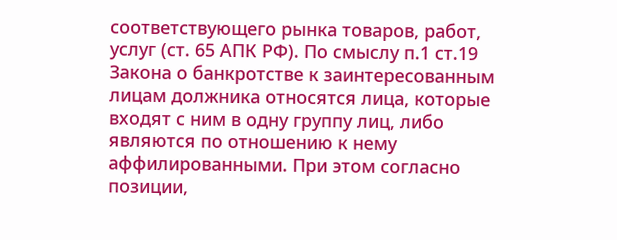соответствующего рынка товаров, работ, услуг (ст. 65 АПК РФ). По смыслу п.1 ст.19 Закона о банкротстве к заинтересованным лицам должника относятся лица, которые входят с ним в одну группу лиц, либо являются по отношению к нему аффилированными. При этом согласно позиции,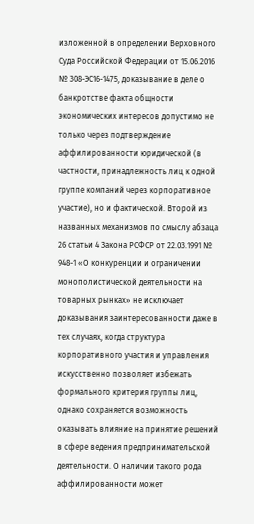изложенной в определении Верховного Суда Российской Федерации от 15.06.2016 № 308-ЭС16-1475, доказывание в деле о банкротстве факта общности экономических интересов допустимо не только через подтверждение аффилированности юридической (в частности, принадлежность лиц к одной группе компаний через корпоративное участие), но и фактической. Второй из названных механизмов по смыслу абзаца 26 статьи 4 Закона РСФСР от 22.03.1991 № 948-1 «О конкуренции и ограничении монополистической деятельности на товарных рынках» не исключает доказывания заинтересованности даже в тех случаях, когда структура корпоративного участия и управления искусственно позволяет избежать формального критерия группы лиц, однако сохраняется возможность оказывать влияние на принятие решений в сфере ведения предпринимательской деятельности. О наличии такого рода аффилированности может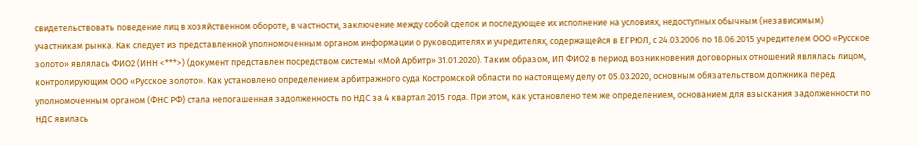свидетельствовать поведение лиц в хозяйственном обороте, в частности, заключение между собой сделок и последующее их исполнение на условиях, недоступных обычным (независимым) участникам рынка. Как следует из представленной уполномоченным органом информации о руководителях и учредителях, содержащейся в ЕГРЮЛ, с 24.03.2006 по 18.06.2015 учредителем ООО «Русское золото» являлась ФИО2 (ИНН <***>) (документ представлен посредством системы «Мой Арбитр» 31.01.2020). Таким образом, ИП ФИО2 в период возникновения договорных отношений являлась лицом, контролирующим ООО «Русское золото». Как установлено определением арбитражного суда Костромской области по настоящему делу от 05.03.2020, основным обязательством должника перед уполномоченным органом (ФНС РФ) стала непогашенная задолженность по НДС за 4 квартал 2015 года. При этом, как установлено тем же определением, основанием для взыскания задолженности по НДС явилась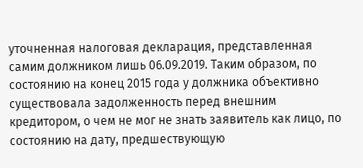уточненная налоговая декларация, представленная самим должником лишь 06.09.2019. Таким образом, по состоянию на конец 2015 года у должника объективно существовала задолженность перед внешним кредитором, о чем не мог не знать заявитель как лицо, по состоянию на дату, предшествующую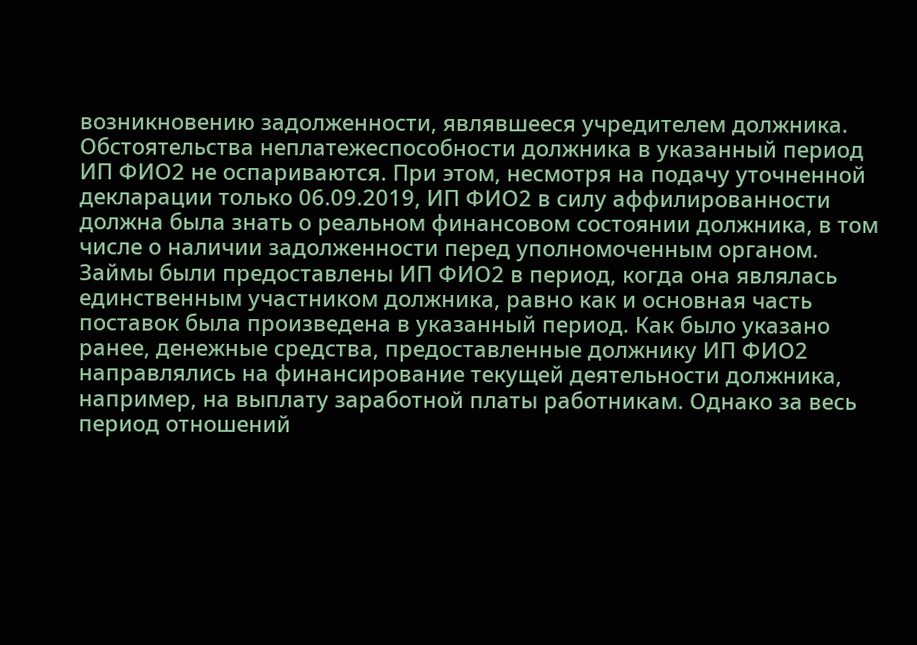возникновению задолженности, являвшееся учредителем должника. Обстоятельства неплатежеспособности должника в указанный период ИП ФИО2 не оспариваются. При этом, несмотря на подачу уточненной декларации только 06.09.2019, ИП ФИО2 в силу аффилированности должна была знать о реальном финансовом состоянии должника, в том числе о наличии задолженности перед уполномоченным органом. Займы были предоставлены ИП ФИО2 в период, когда она являлась единственным участником должника, равно как и основная часть поставок была произведена в указанный период. Как было указано ранее, денежные средства, предоставленные должнику ИП ФИО2 направлялись на финансирование текущей деятельности должника, например, на выплату заработной платы работникам. Однако за весь период отношений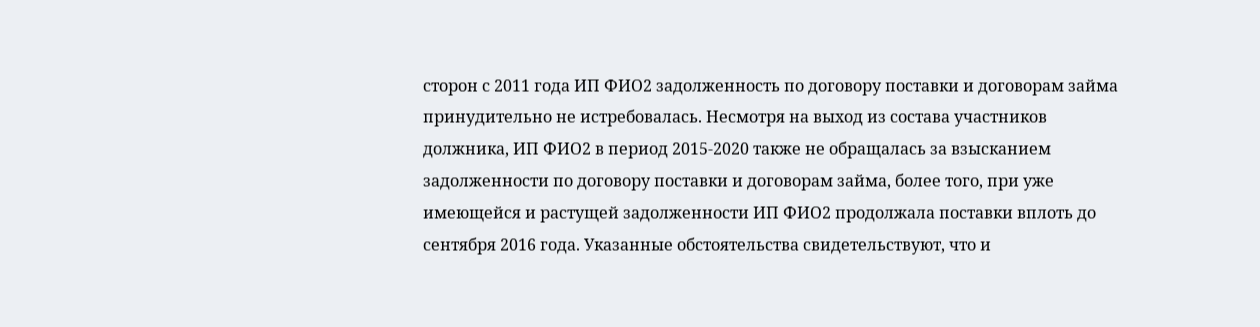сторон с 2011 года ИП ФИО2 задолженность по договору поставки и договорам займа принудительно не истребовалась. Несмотря на выход из состава участников должника, ИП ФИО2 в период 2015-2020 также не обращалась за взысканием задолженности по договору поставки и договорам займа, более того, при уже имеющейся и растущей задолженности ИП ФИО2 продолжала поставки вплоть до сентября 2016 года. Указанные обстоятельства свидетельствуют, что и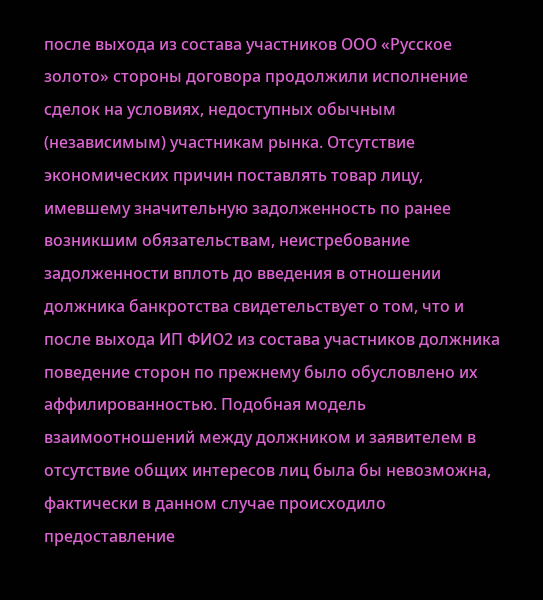после выхода из состава участников ООО «Русское золото» стороны договора продолжили исполнение сделок на условиях, недоступных обычным (независимым) участникам рынка. Отсутствие экономических причин поставлять товар лицу, имевшему значительную задолженность по ранее возникшим обязательствам, неистребование задолженности вплоть до введения в отношении должника банкротства свидетельствует о том, что и после выхода ИП ФИО2 из состава участников должника поведение сторон по прежнему было обусловлено их аффилированностью. Подобная модель взаимоотношений между должником и заявителем в отсутствие общих интересов лиц была бы невозможна, фактически в данном случае происходило предоставление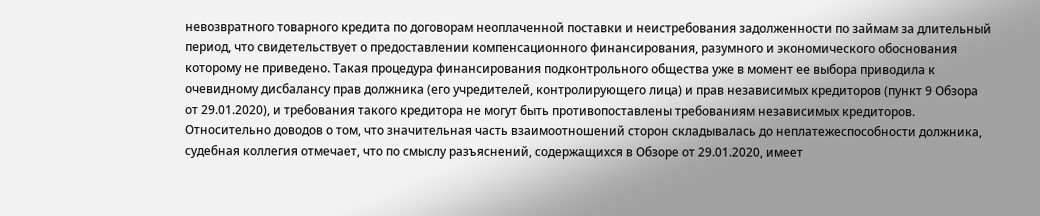невозвратного товарного кредита по договорам неоплаченной поставки и неистребования задолженности по займам за длительный период, что свидетельствует о предоставлении компенсационного финансирования, разумного и экономического обоснования которому не приведено. Такая процедура финансирования подконтрольного общества уже в момент ее выбора приводила к очевидному дисбалансу прав должника (его учредителей, контролирующего лица) и прав независимых кредиторов (пункт 9 Обзора от 29.01.2020), и требования такого кредитора не могут быть противопоставлены требованиям независимых кредиторов. Относительно доводов о том, что значительная часть взаимоотношений сторон складывалась до неплатежеспособности должника, судебная коллегия отмечает, что по смыслу разъяснений, содержащихся в Обзоре от 29.01.2020, имеет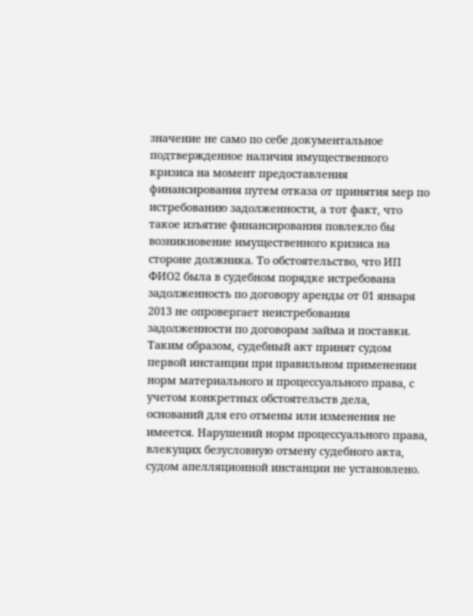значение не само по себе документальное подтвержденное наличия имущественного кризиса на момент предоставления финансирования путем отказа от принятия мер по истребованию задолженности, а тот факт, что такое изъятие финансирования повлекло бы возникновение имущественного кризиса на стороне должника. То обстоятельство, что ИП ФИО2 была в судебном порядке истребована задолженность по договору аренды от 01 января 2013 не опровергает неистребования задолженности по договорам займа и поставки. Таким образом, судебный акт принят судом первой инстанции при правильном применении норм материального и процессуального права, с учетом конкретных обстоятельств дела, оснований для его отмены или изменения не имеется. Нарушений норм процессуального права, влекущих безусловную отмену судебного акта, судом апелляционной инстанции не установлено.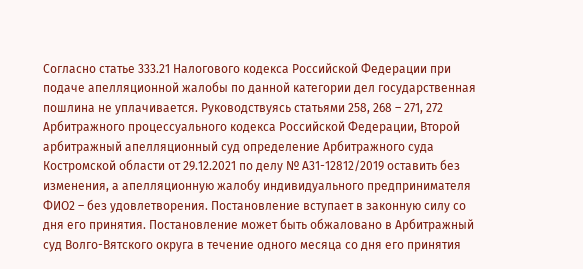Согласно статье 333.21 Налогового кодекса Российской Федерации при подаче апелляционной жалобы по данной категории дел государственная пошлина не уплачивается. Руководствуясь статьями 258, 268 – 271, 272 Арбитражного процессуального кодекса Российской Федерации, Второй арбитражный апелляционный суд определение Арбитражного суда Костромской области от 29.12.2021 по делу № А31-12812/2019 оставить без изменения, а апелляционную жалобу индивидуального предпринимателя ФИО2 – без удовлетворения. Постановление вступает в законную силу со дня его принятия. Постановление может быть обжаловано в Арбитражный суд Волго-Вятского округа в течение одного месяца со дня его принятия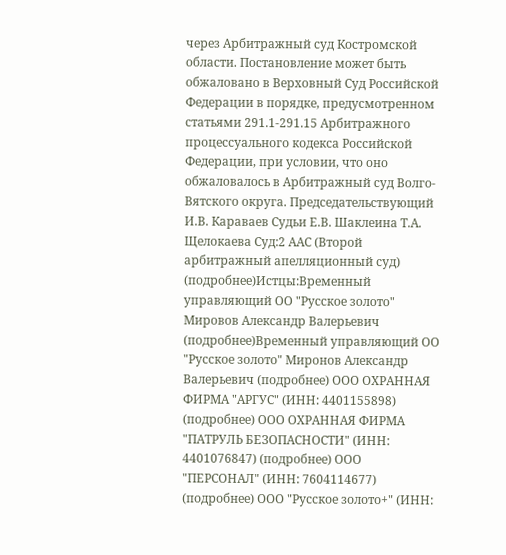через Арбитражный суд Костромской области. Постановление может быть обжаловано в Верховный Суд Российской Федерации в порядке, предусмотренном статьями 291.1-291.15 Арбитражного процессуального кодекса Российской Федерации, при условии, что оно обжаловалось в Арбитражный суд Волго-Вятского округа. Председательствующий И.В. Караваев Судьи Е.В. Шаклеина Т.А. Щелокаева Суд:2 ААС (Второй арбитражный апелляционный суд) (подробнее)Истцы:Временный управляющий ОО "Русское золото" Мировов Александр Валерьевич (подробнее)Временный управляющий ОО "Русское золото" Миронов Александр Валерьевич (подробнее) ООО ОХРАННАЯ ФИРМА "АРГУС" (ИНН: 4401155898) (подробнее) ООО ОХРАННАЯ ФИРМА "ПАТРУЛЬ БЕЗОПАСНОСТИ" (ИНН: 4401076847) (подробнее) ООО "ПЕРСОНАЛ" (ИНН: 7604114677) (подробнее) ООО "Русское золото+" (ИНН: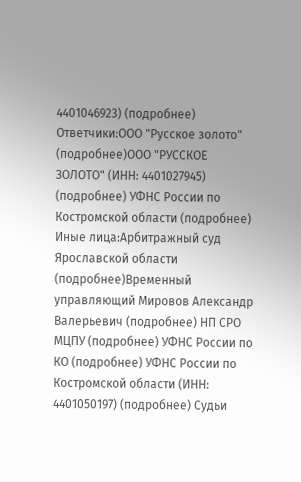4401046923) (подробнее) Ответчики:ООО "Русское золото" (подробнее)ООО "РУССКОЕ ЗОЛОТО" (ИНН: 4401027945) (подробнее) УФНС России по Костромской области (подробнее) Иные лица:Арбитражный суд Ярославской области (подробнее)Временный управляющий Мировов Александр Валерьевич (подробнее) НП СРО МЦПУ (подробнее) УФНС России по КО (подробнее) УФНС России по Костромской области (ИНН: 4401050197) (подробнее) Судьи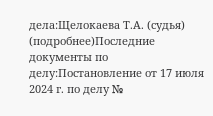дела:Щелокаева Т.А. (судья) (подробнее)Последние документы по делу:Постановление от 17 июля 2024 г. по делу №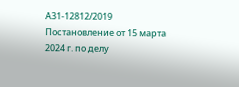А31-12812/2019 Постановление от 15 марта 2024 г. по делу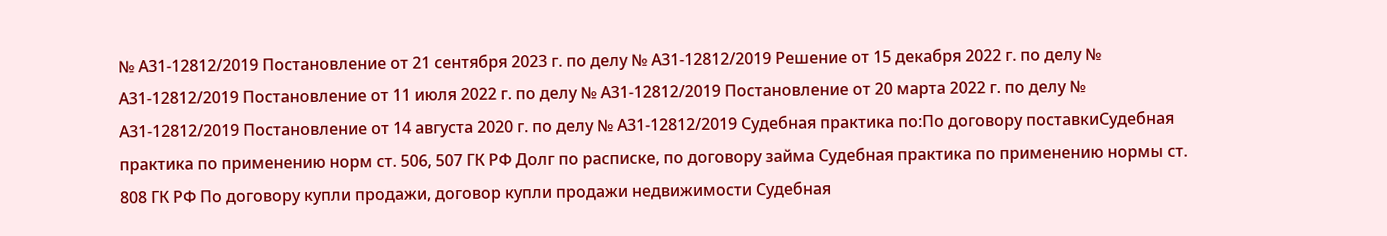№ А31-12812/2019 Постановление от 21 сентября 2023 г. по делу № А31-12812/2019 Решение от 15 декабря 2022 г. по делу № А31-12812/2019 Постановление от 11 июля 2022 г. по делу № А31-12812/2019 Постановление от 20 марта 2022 г. по делу № А31-12812/2019 Постановление от 14 августа 2020 г. по делу № А31-12812/2019 Судебная практика по:По договору поставкиСудебная практика по применению норм ст. 506, 507 ГК РФ Долг по расписке, по договору займа Судебная практика по применению нормы ст. 808 ГК РФ По договору купли продажи, договор купли продажи недвижимости Судебная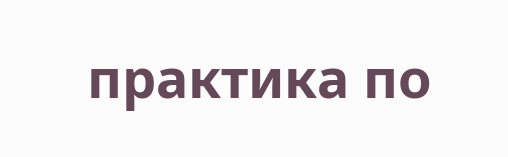практика по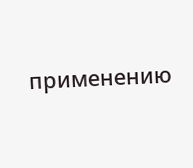применению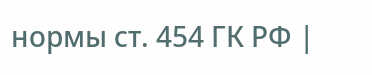нормы ст. 454 ГК РФ |